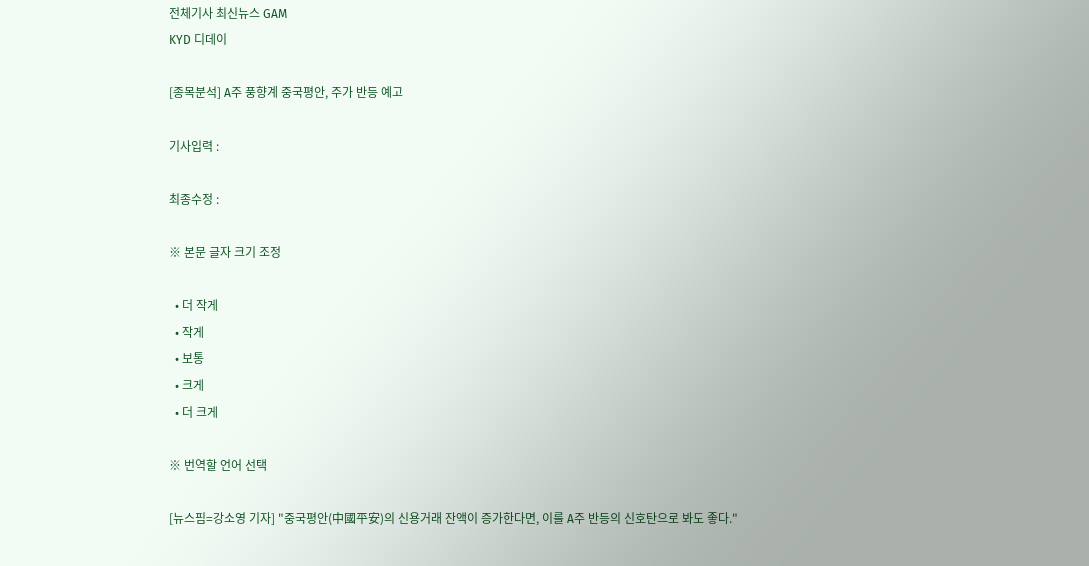전체기사 최신뉴스 GAM
KYD 디데이

[종목분석] A주 풍향계 중국평안, 주가 반등 예고

기사입력 :

최종수정 :

※ 본문 글자 크기 조정

  • 더 작게
  • 작게
  • 보통
  • 크게
  • 더 크게

※ 번역할 언어 선택

[뉴스핌=강소영 기자] "중국평안(中國平安)의 신용거래 잔액이 증가한다면, 이를 A주 반등의 신호탄으로 봐도 좋다."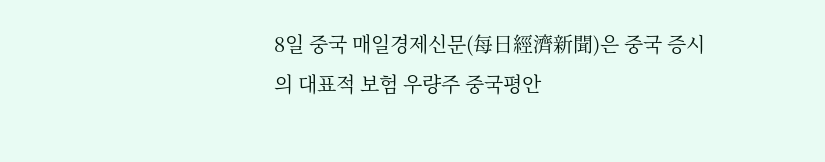8일 중국 매일경제신문(每日經濟新聞)은 중국 증시의 대표적 보험 우량주 중국평안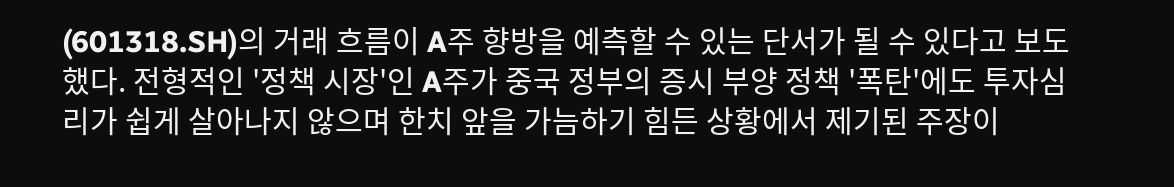(601318.SH)의 거래 흐름이 A주 향방을 예측할 수 있는 단서가 될 수 있다고 보도했다. 전형적인 '정책 시장'인 A주가 중국 정부의 증시 부양 정책 '폭탄'에도 투자심리가 쉽게 살아나지 않으며 한치 앞을 가늠하기 힘든 상황에서 제기된 주장이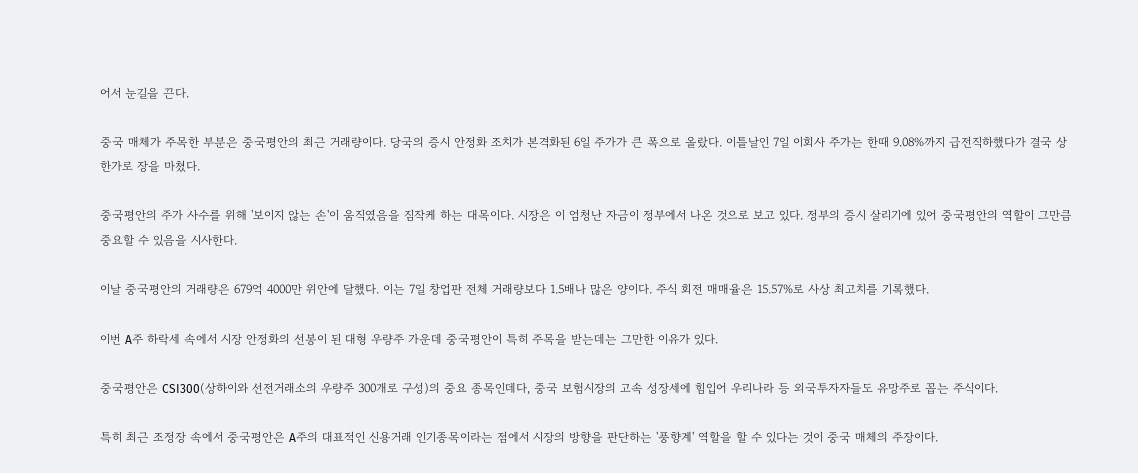어서 눈길을 끈다.

중국 매체가 주목한 부분은 중국평안의 최근 거래량이다. 당국의 증시 안정화 조치가 본격화된 6일 주가가 큰 폭으로 올랐다. 이틀날인 7일 이회사 주가는 한때 9.08%까지 급전직하했다가 결국 상한가로 장을 마쳤다.

중국평안의 주가 사수를 위해 '보이지 않는 손'이 움직였음을 짐작케 하는 대목이다. 시장은 이 엄청난 자금이 정부에서 나온 것으로 보고 있다. 정부의 증시 살리기에 있어 중국평안의 역할이 그만큼 중요할 수 있음을 시사한다.

이날 중국평안의 거래량은 679억 4000만 위안에 달했다. 이는 7일 창업판 전체 거래량보다 1.5배나 많은 양이다. 주식 회전 매매율은 15.57%로 사상 최고치를 기록했다.

이번 A주 하락세 속에서 시장 안정화의 선봉이 된 대형 우량주 가운데 중국평안이 특히 주목을 받는데는 그만한 이유가 있다.

중국평안은 CSI300(상하이와 선전거래소의 우량주 300개로 구성)의 중요 종목인데다, 중국 보험시장의 고속 성장세에 힘입어 우리나라 등 외국투자자들도 유망주로 꼽는 주식이다.

특히 최근 조정장 속에서 중국평안은 A주의 대표적인 신용거래 인기종목이라는 점에서 시장의 방향을 판단하는 '풍향계' 역할을 할 수 있다는 것이 중국 매체의 주장이다.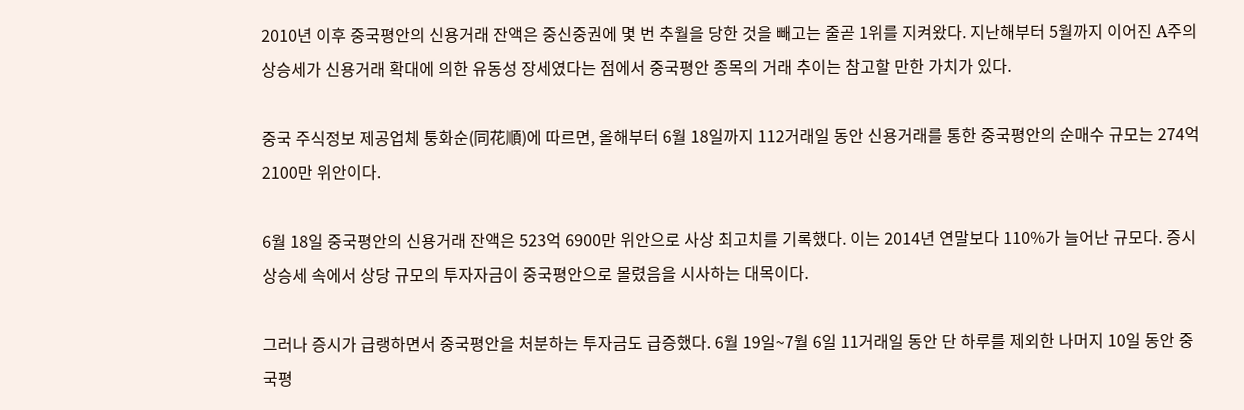2010년 이후 중국평안의 신용거래 잔액은 중신중권에 몇 번 추월을 당한 것을 빼고는 줄곧 1위를 지켜왔다. 지난해부터 5월까지 이어진 A주의 상승세가 신용거래 확대에 의한 유동성 장세였다는 점에서 중국평안 종목의 거래 추이는 참고할 만한 가치가 있다.

중국 주식정보 제공업체 퉁화순(同花順)에 따르면, 올해부터 6월 18일까지 112거래일 동안 신용거래를 통한 중국평안의 순매수 규모는 274억 2100만 위안이다.

6월 18일 중국평안의 신용거래 잔액은 523억 6900만 위안으로 사상 최고치를 기록했다. 이는 2014년 연말보다 110%가 늘어난 규모다. 증시 상승세 속에서 상당 규모의 투자자금이 중국평안으로 몰렸음을 시사하는 대목이다.

그러나 증시가 급랭하면서 중국평안을 처분하는 투자금도 급증했다. 6월 19일~7월 6일 11거래일 동안 단 하루를 제외한 나머지 10일 동안 중국평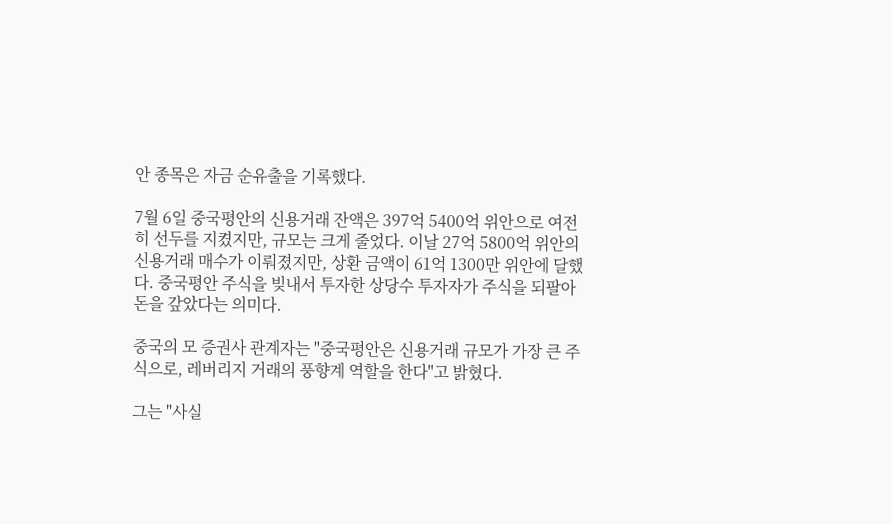안 종목은 자금 순유출을 기록했다.

7월 6일 중국평안의 신용거래 잔액은 397억 5400억 위안으로 여전히 선두를 지켰지만, 규모는 크게 줄었다. 이날 27억 5800억 위안의 신용거래 매수가 이뤄졌지만, 상환 금액이 61억 1300만 위안에 달했다. 중국평안 주식을 빚내서 투자한 상당수 투자자가 주식을 되팔아 돈을 갚았다는 의미다.

중국의 모 증권사 관계자는 "중국평안은 신용거래 규모가 가장 큰 주식으로, 레버리지 거래의 풍향계 역할을 한다"고 밝혔다.

그는 "사실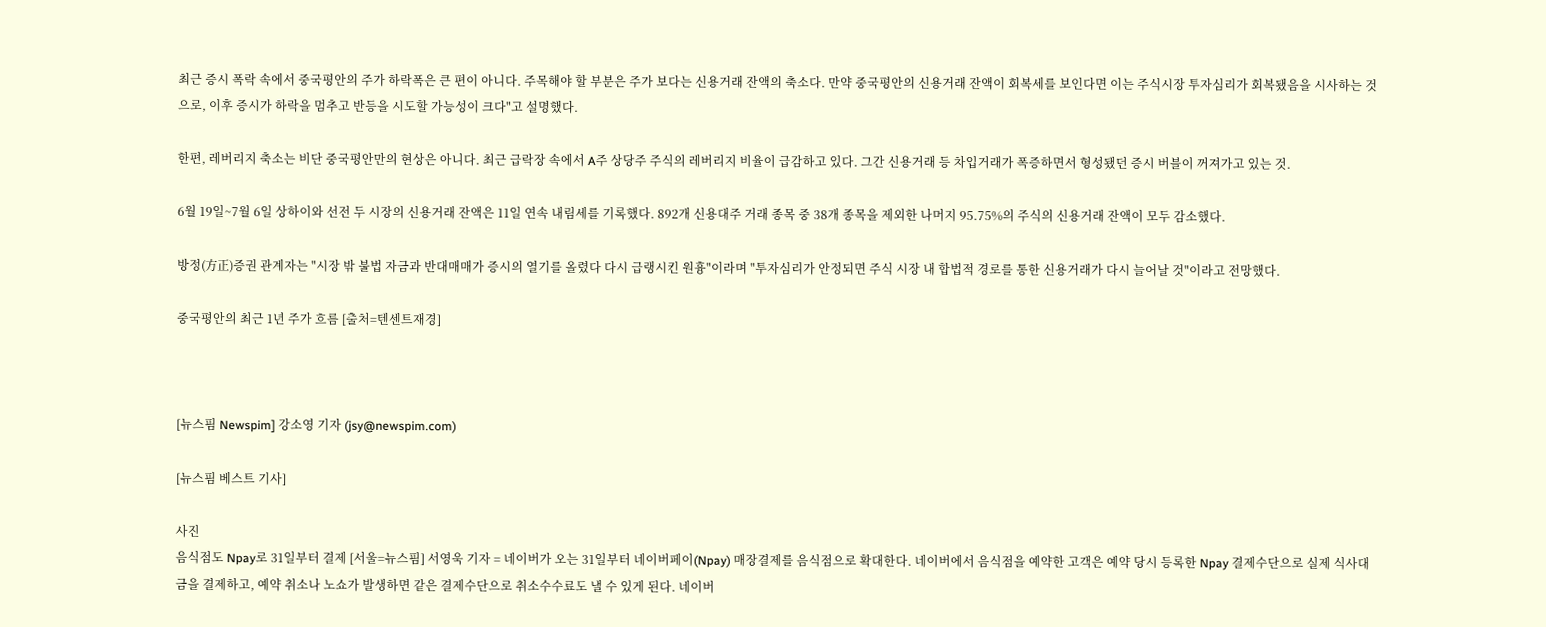최근 증시 폭락 속에서 중국평안의 주가 하락폭은 큰 편이 아니다. 주목해야 할 부분은 주가 보다는 신용거래 잔액의 축소다. 만약 중국평안의 신용거래 잔액이 회복세를 보인다면 이는 주식시장 투자심리가 회복됐음을 시사하는 것으로, 이후 증시가 하락을 멈추고 반등을 시도할 가능성이 크다"고 설명했다.

한편, 레버리지 축소는 비단 중국평안만의 현상은 아니다. 최근 급락장 속에서 A주 상당주 주식의 레버리지 비율이 급감하고 있다. 그간 신용거래 등 차입거래가 폭증하면서 형성됐던 증시 버블이 꺼져가고 있는 것.

6월 19일~7월 6일 상하이와 선전 두 시장의 신용거래 잔액은 11일 연속 내림세를 기록했다. 892개 신용대주 거래 종목 중 38개 종목을 제외한 나머지 95.75%의 주식의 신용거래 잔액이 모두 감소했다.

방정(方正)증권 관계자는 "시장 밖 불법 자금과 반대매매가 증시의 열기를 올렸다 다시 급랭시킨 원흉"이라며 "투자심리가 안정되면 주식 시장 내 합법적 경로를 통한 신용거래가 다시 늘어날 것"이라고 전망했다.

중국평안의 최근 1년 주가 흐름 [출처=텐센트재경]



[뉴스핌 Newspim] 강소영 기자 (jsy@newspim.com)

[뉴스핌 베스트 기사]

사진
음식점도 Npay로 31일부터 결제 [서울=뉴스핌] 서영욱 기자 = 네이버가 오는 31일부터 네이버페이(Npay) 매장결제를 음식점으로 확대한다. 네이버에서 음식점을 예약한 고객은 예약 당시 등록한 Npay 결제수단으로 실제 식사대금을 결제하고, 예약 취소나 노쇼가 발생하면 같은 결제수단으로 취소수수료도 낼 수 있게 된다. 네이버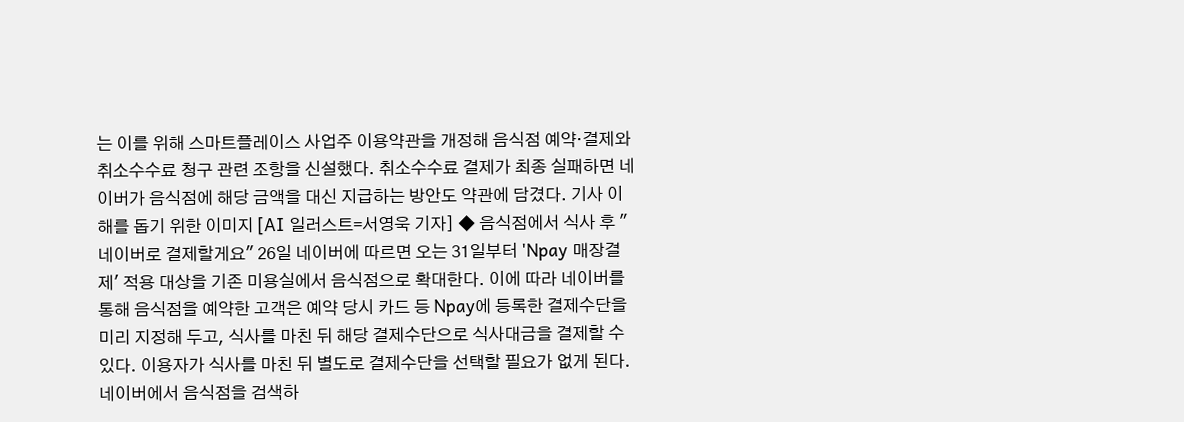는 이를 위해 스마트플레이스 사업주 이용약관을 개정해 음식점 예약·결제와 취소수수료 청구 관련 조항을 신설했다. 취소수수료 결제가 최종 실패하면 네이버가 음식점에 해당 금액을 대신 지급하는 방안도 약관에 담겼다. 기사 이해를 돕기 위한 이미지 [AI 일러스트=서영욱 기자] ◆ 음식점에서 식사 후 "네이버로 결제할게요" 26일 네이버에 따르면 오는 31일부터 'Npay 매장결제' 적용 대상을 기존 미용실에서 음식점으로 확대한다. 이에 따라 네이버를 통해 음식점을 예약한 고객은 예약 당시 카드 등 Npay에 등록한 결제수단을 미리 지정해 두고, 식사를 마친 뒤 해당 결제수단으로 식사대금을 결제할 수 있다. 이용자가 식사를 마친 뒤 별도로 결제수단을 선택할 필요가 없게 된다.  네이버에서 음식점을 검색하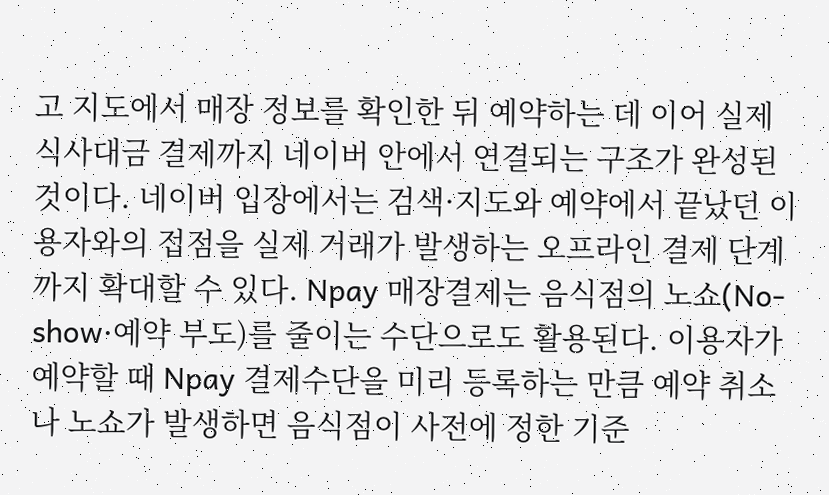고 지도에서 매장 정보를 확인한 뒤 예약하는 데 이어 실제 식사대금 결제까지 네이버 안에서 연결되는 구조가 완성된 것이다. 네이버 입장에서는 검색·지도와 예약에서 끝났던 이용자와의 접점을 실제 거래가 발생하는 오프라인 결제 단계까지 확대할 수 있다. Npay 매장결제는 음식점의 노쇼(No-show·예약 부도)를 줄이는 수단으로도 활용된다. 이용자가 예약할 때 Npay 결제수단을 미리 등록하는 만큼 예약 취소나 노쇼가 발생하면 음식점이 사전에 정한 기준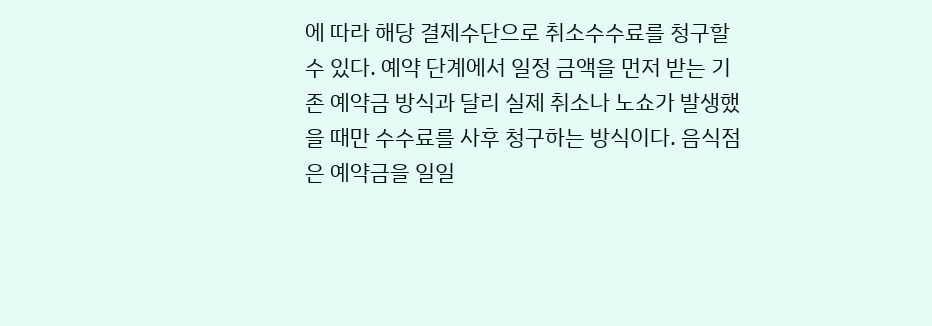에 따라 해당 결제수단으로 취소수수료를 청구할 수 있다. 예약 단계에서 일정 금액을 먼저 받는 기존 예약금 방식과 달리 실제 취소나 노쇼가 발생했을 때만 수수료를 사후 청구하는 방식이다. 음식점은 예약금을 일일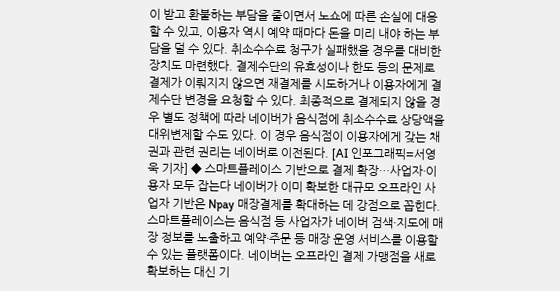이 받고 환불하는 부담을 줄이면서 노쇼에 따른 손실에 대응할 수 있고, 이용자 역시 예약 때마다 돈을 미리 내야 하는 부담을 덜 수 있다. 취소수수료 청구가 실패했을 경우를 대비한 장치도 마련했다. 결제수단의 유효성이나 한도 등의 문제로 결제가 이뤄지지 않으면 재결제를 시도하거나 이용자에게 결제수단 변경을 요청할 수 있다. 최종적으로 결제되지 않을 경우 별도 정책에 따라 네이버가 음식점에 취소수수료 상당액을 대위변제할 수도 있다. 이 경우 음식점이 이용자에게 갖는 채권과 관련 권리는 네이버로 이전된다. [AI 인포그래픽=서영욱 기자] ◆ 스마트플레이스 기반으로 결제 확장…사업자·이용자 모두 잡는다 네이버가 이미 확보한 대규모 오프라인 사업자 기반은 Npay 매장결제를 확대하는 데 강점으로 꼽힌다. 스마트플레이스는 음식점 등 사업자가 네이버 검색·지도에 매장 정보를 노출하고 예약·주문 등 매장 운영 서비스를 이용할 수 있는 플랫폼이다. 네이버는 오프라인 결제 가맹점을 새로 확보하는 대신 기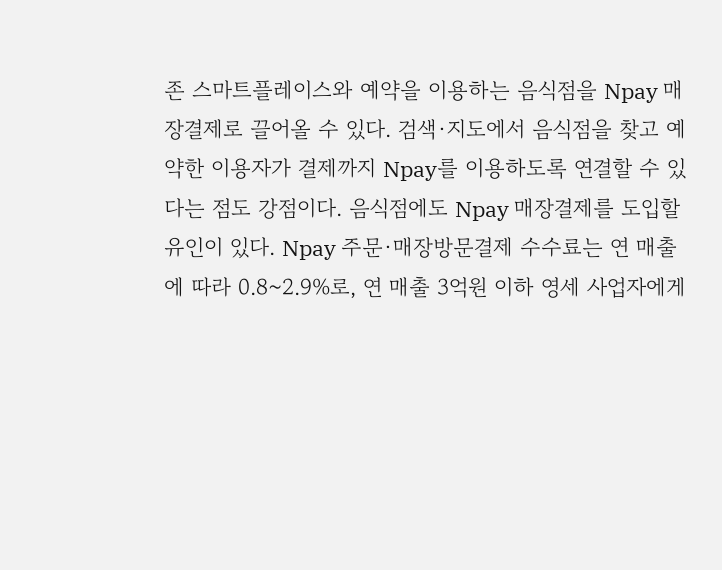존 스마트플레이스와 예약을 이용하는 음식점을 Npay 매장결제로 끌어올 수 있다. 검색·지도에서 음식점을 찾고 예약한 이용자가 결제까지 Npay를 이용하도록 연결할 수 있다는 점도 강점이다. 음식점에도 Npay 매장결제를 도입할 유인이 있다. Npay 주문·매장방문결제 수수료는 연 매출에 따라 0.8~2.9%로, 연 매출 3억원 이하 영세 사업자에게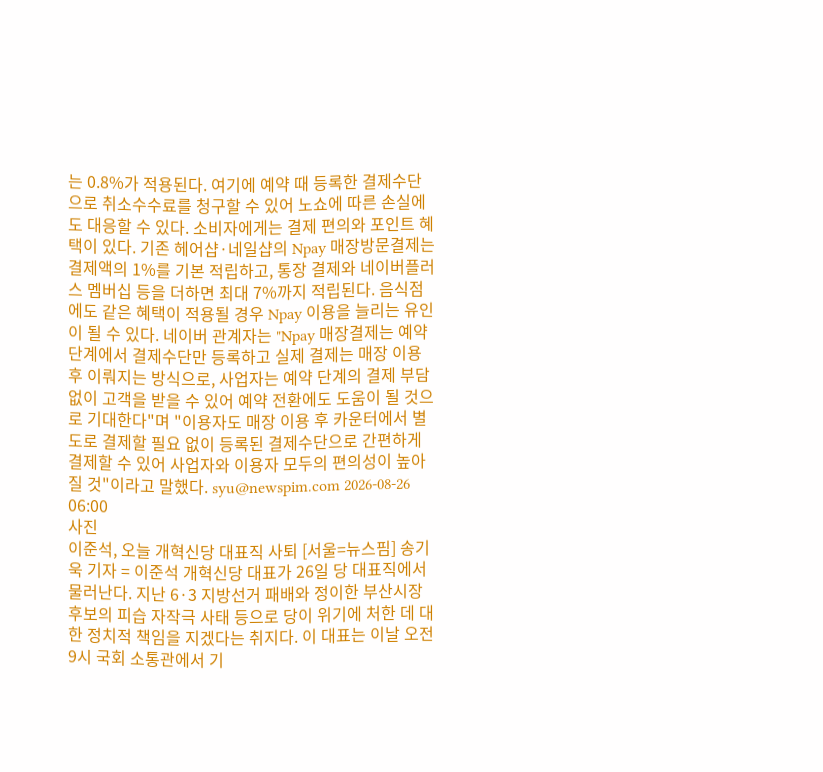는 0.8%가 적용된다. 여기에 예약 때 등록한 결제수단으로 취소수수료를 청구할 수 있어 노쇼에 따른 손실에도 대응할 수 있다. 소비자에게는 결제 편의와 포인트 혜택이 있다. 기존 헤어샵·네일샵의 Npay 매장방문결제는 결제액의 1%를 기본 적립하고, 통장 결제와 네이버플러스 멤버십 등을 더하면 최대 7%까지 적립된다. 음식점에도 같은 혜택이 적용될 경우 Npay 이용을 늘리는 유인이 될 수 있다. 네이버 관계자는 "Npay 매장결제는 예약 단계에서 결제수단만 등록하고 실제 결제는 매장 이용 후 이뤄지는 방식으로, 사업자는 예약 단계의 결제 부담 없이 고객을 받을 수 있어 예약 전환에도 도움이 될 것으로 기대한다"며 "이용자도 매장 이용 후 카운터에서 별도로 결제할 필요 없이 등록된 결제수단으로 간편하게 결제할 수 있어 사업자와 이용자 모두의 편의성이 높아질 것"이라고 말했다. syu@newspim.com 2026-08-26 06:00
사진
이준석, 오늘 개혁신당 대표직 사퇴 [서울=뉴스핌] 송기욱 기자 = 이준석 개혁신당 대표가 26일 당 대표직에서 물러난다. 지난 6·3 지방선거 패배와 정이한 부산시장 후보의 피습 자작극 사태 등으로 당이 위기에 처한 데 대한 정치적 책임을 지겠다는 취지다. 이 대표는 이날 오전 9시 국회 소통관에서 기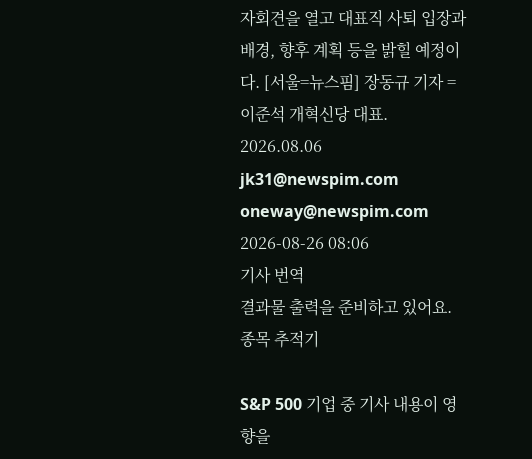자회견을 열고 대표직 사퇴 입장과 배경, 향후 계획 등을 밝힐 예정이다. [서울=뉴스핌] 장동규 기자 = 이준석 개혁신당 대표. 2026.08.06 jk31@newspim.com oneway@newspim.com 2026-08-26 08:06
기사 번역
결과물 출력을 준비하고 있어요.
종목 추적기

S&P 500 기업 중 기사 내용이 영향을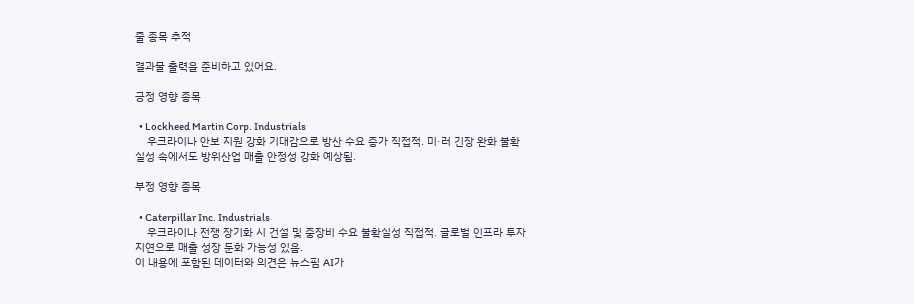줄 종목 추적

결과물 출력을 준비하고 있어요.

긍정 영향 종목

  • Lockheed Martin Corp. Industrials
    우크라이나 안보 지원 강화 기대감으로 방산 수요 증가 직접적. 미·러 긴장 완화 불확실성 속에서도 방위산업 매출 안정성 강화 예상됨.

부정 영향 종목

  • Caterpillar Inc. Industrials
    우크라이나 전쟁 장기화 시 건설 및 중장비 수요 불확실성 직접적. 글로벌 인프라 투자 지연으로 매출 성장 둔화 가능성 있음.
이 내용에 포함된 데이터와 의견은 뉴스핌 AI가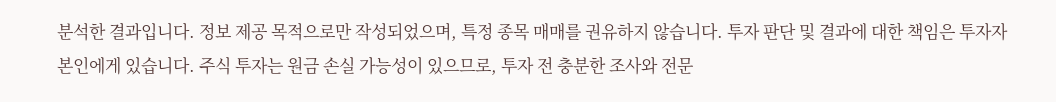분석한 결과입니다. 정보 제공 목적으로만 작성되었으며, 특정 종목 매매를 권유하지 않습니다. 투자 판단 및 결과에 대한 책임은 투자자 본인에게 있습니다. 주식 투자는 원금 손실 가능성이 있으므로, 투자 전 충분한 조사와 전문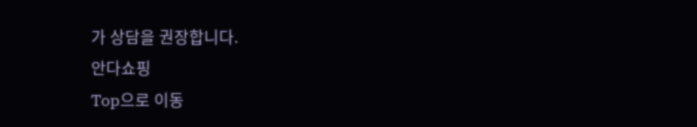가 상담을 권장합니다.
안다쇼핑
Top으로 이동